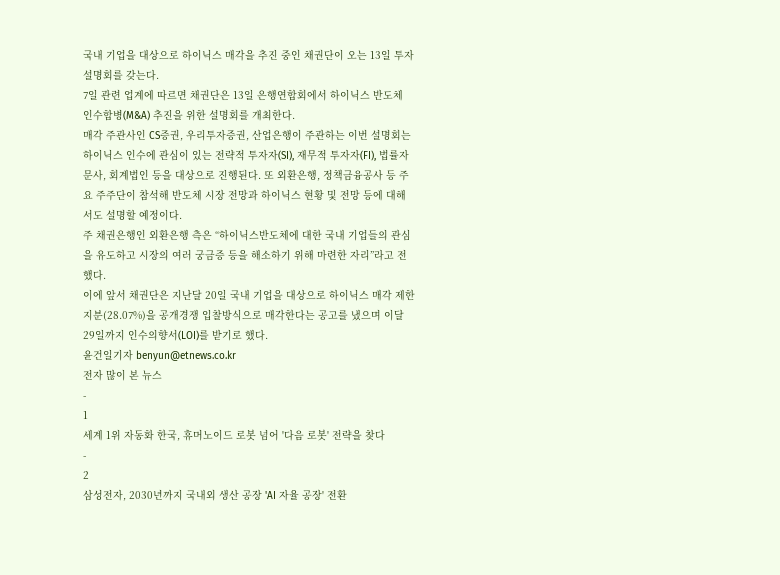국내 기업을 대상으로 하이닉스 매각을 추진 중인 채권단이 오는 13일 투자설명회를 갖는다.
7일 관련 업계에 따르면 채권단은 13일 은행연합회에서 하이닉스 반도체 인수합병(M&A) 추진을 위한 설명회를 개최한다.
매각 주관사인 CS증권, 우리투자증권, 산업은행이 주관하는 이번 설명회는 하이닉스 인수에 관심이 있는 전략적 투자자(SI), 재무적 투자자(FI), 법률자문사, 회계법인 등을 대상으로 진행된다. 또 외환은행, 정책금융공사 등 주요 주주단이 참석해 반도체 시장 전망과 하이닉스 현황 및 전망 등에 대해서도 설명할 예정이다.
주 채권은행인 외환은행 측은 “하이닉스반도체에 대한 국내 기업들의 관심을 유도하고 시장의 여러 궁금증 등을 해소하기 위해 마련한 자리”라고 전했다.
이에 앞서 채권단은 지난달 20일 국내 기업을 대상으로 하이닉스 매각 제한 지분(28.07%)을 공개경쟁 입찰방식으로 매각한다는 공고를 냈으며 이달 29일까지 인수의향서(LOI)를 받기로 했다.
윤건일기자 benyun@etnews.co.kr
전자 많이 본 뉴스
-
1
세계 1위 자동화 한국, 휴머노이드 로봇 넘어 '다음 로봇' 전략을 찾다
-
2
삼성전자, 2030년까지 국내외 생산 공장 'AI 자율 공장' 전환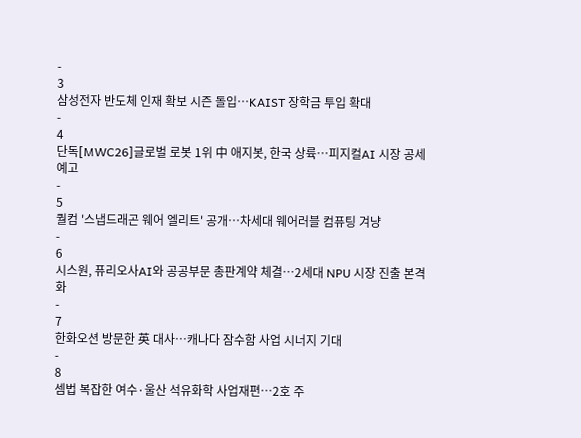-
3
삼성전자 반도체 인재 확보 시즌 돌입…KAIST 장학금 투입 확대
-
4
단독[MWC26]글로벌 로봇 1위 中 애지봇, 한국 상륙…피지컬AI 시장 공세 예고
-
5
퀄컴 '스냅드래곤 웨어 엘리트' 공개…차세대 웨어러블 컴퓨팅 겨냥
-
6
시스원, 퓨리오사AI와 공공부문 총판계약 체결…2세대 NPU 시장 진출 본격화
-
7
한화오션 방문한 英 대사…캐나다 잠수함 사업 시너지 기대
-
8
셈법 복잡한 여수·울산 석유화학 사업재편…2호 주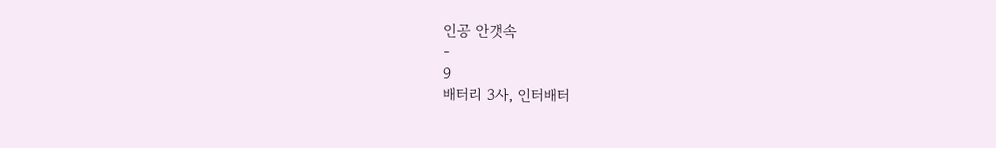인공 안갯속
-
9
배터리 3사, 인터배터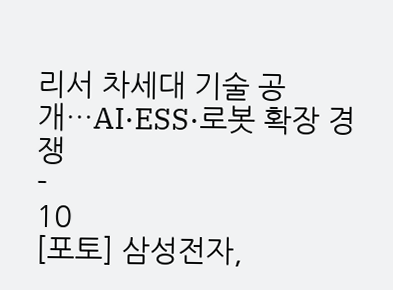리서 차세대 기술 공개…AI·ESS·로봇 확장 경쟁
-
10
[포토] 삼성전자,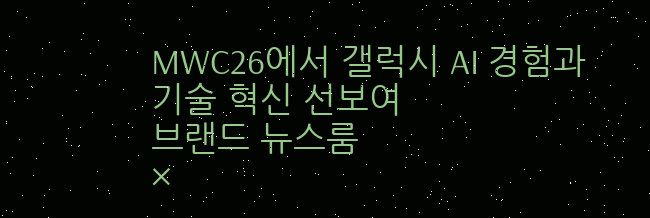MWC26에서 갤럭시 AI 경험과 기술 혁신 선보여
브랜드 뉴스룸
×